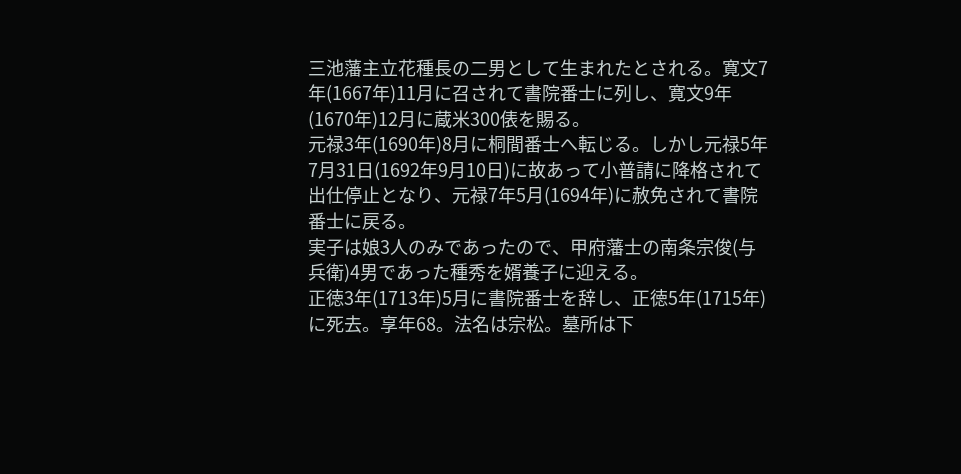三池藩主立花種長の二男として生まれたとされる。寛文7年(1667年)11月に召されて書院番士に列し、寛文9年(1670年)12月に蔵米300俵を賜る。
元禄3年(1690年)8月に桐間番士へ転じる。しかし元禄5年7月31日(1692年9月10日)に故あって小普請に降格されて出仕停止となり、元禄7年5月(1694年)に赦免されて書院番士に戻る。
実子は娘3人のみであったので、甲府藩士の南条宗俊(与兵衛)4男であった種秀を婿養子に迎える。
正徳3年(1713年)5月に書院番士を辞し、正徳5年(1715年)に死去。享年68。法名は宗松。墓所は下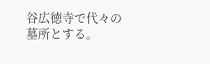谷広徳寺で代々の墓所とする。